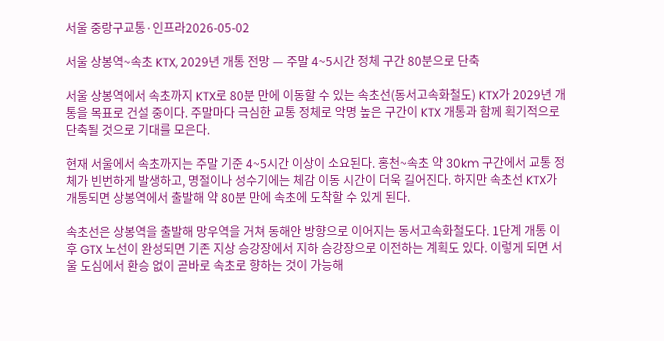서울 중랑구교통·인프라2026-05-02

서울 상봉역~속초 KTX, 2029년 개통 전망 — 주말 4~5시간 정체 구간 80분으로 단축

서울 상봉역에서 속초까지 KTX로 80분 만에 이동할 수 있는 속초선(동서고속화철도) KTX가 2029년 개통을 목표로 건설 중이다. 주말마다 극심한 교통 정체로 악명 높은 구간이 KTX 개통과 함께 획기적으로 단축될 것으로 기대를 모은다.

현재 서울에서 속초까지는 주말 기준 4~5시간 이상이 소요된다. 홍천~속초 약 30km 구간에서 교통 정체가 빈번하게 발생하고, 명절이나 성수기에는 체감 이동 시간이 더욱 길어진다. 하지만 속초선 KTX가 개통되면 상봉역에서 출발해 약 80분 만에 속초에 도착할 수 있게 된다.

속초선은 상봉역을 출발해 망우역을 거쳐 동해안 방향으로 이어지는 동서고속화철도다. 1단계 개통 이후 GTX 노선이 완성되면 기존 지상 승강장에서 지하 승강장으로 이전하는 계획도 있다. 이렇게 되면 서울 도심에서 환승 없이 곧바로 속초로 향하는 것이 가능해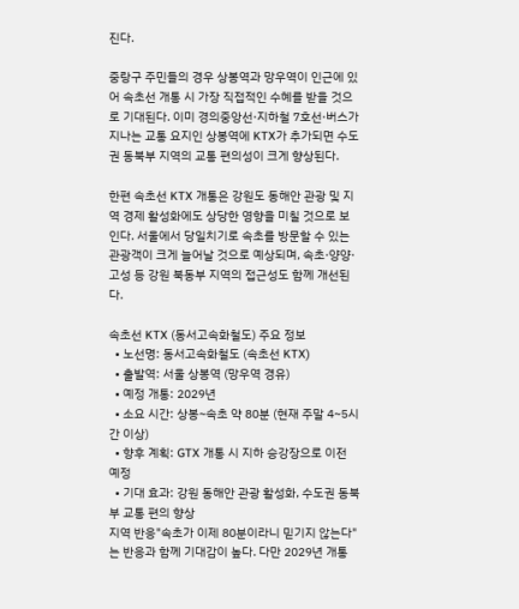진다.

중랑구 주민들의 경우 상봉역과 망우역이 인근에 있어 속초선 개통 시 가장 직접적인 수혜를 받을 것으로 기대된다. 이미 경의중앙선·지하철 7호선·버스가 지나는 교통 요지인 상봉역에 KTX가 추가되면 수도권 동북부 지역의 교통 편의성이 크게 향상된다.

한편 속초선 KTX 개통은 강원도 동해안 관광 및 지역 경제 활성화에도 상당한 영향을 미칠 것으로 보인다. 서울에서 당일치기로 속초를 방문할 수 있는 관광객이 크게 늘어날 것으로 예상되며, 속초·양양·고성 등 강원 북동부 지역의 접근성도 함께 개선된다.

속초선 KTX (동서고속화철도) 주요 정보
  • 노선명: 동서고속화철도 (속초선 KTX)
  • 출발역: 서울 상봉역 (망우역 경유)
  • 예정 개통: 2029년
  • 소요 시간: 상봉~속초 약 80분 (현재 주말 4~5시간 이상)
  • 향후 계획: GTX 개통 시 지하 승강장으로 이전 예정
  • 기대 효과: 강원 동해안 관광 활성화, 수도권 동북부 교통 편의 향상
지역 반응"속초가 이제 80분이라니 믿기지 않는다"는 반응과 함께 기대감이 높다. 다만 2029년 개통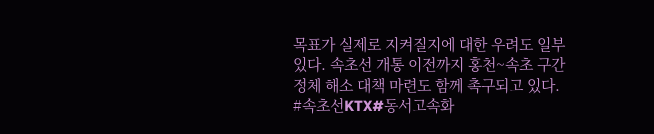목표가 실제로 지켜질지에 대한 우려도 일부 있다. 속초선 개통 이전까지 홍천~속초 구간 정체 해소 대책 마련도 함께 촉구되고 있다.
#속초선KTX#동서고속화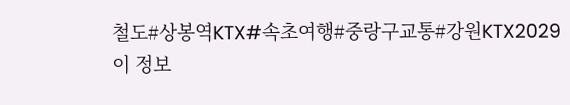철도#상봉역KTX#속초여행#중랑구교통#강원KTX2029
이 정보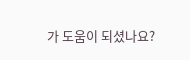가 도움이 되셨나요?